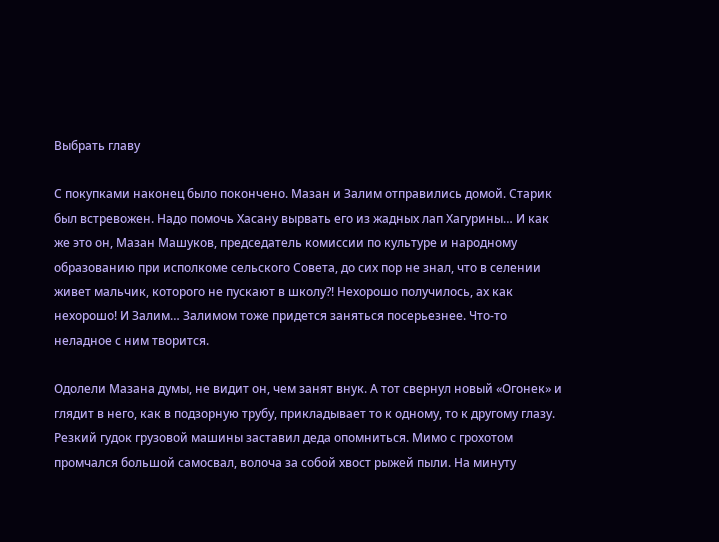Выбрать главу

С покупками наконец было покончено. Мазан и Залим отправились домой. Старик был встревожен. Надо помочь Хасану вырвать его из жадных лап Хагурины… И как же это он, Мазан Машуков, председатель комиссии по культуре и народному образованию при исполкоме сельского Совета, до сих пор не знал, что в селении живет мальчик, которого не пускают в школу?! Нехорошо получилось, ах как нехорошо! И Залим… Залимом тоже придется заняться посерьезнее. Что-то неладное с ним творится.

Одолели Мазана думы, не видит он, чем занят внук. А тот свернул новый «Огонек» и глядит в него, как в подзорную трубу, прикладывает то к одному, то к другому глазу. Резкий гудок грузовой машины заставил деда опомниться. Мимо с грохотом промчался большой самосвал, волоча за собой хвост рыжей пыли. На минуту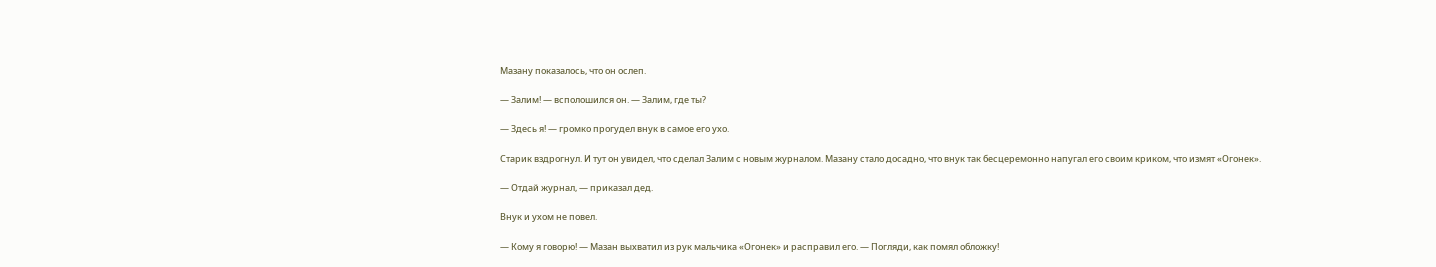Мазану показалось, что он ослеп.

— Залим! — всполошился он. — Залим, где ты?

— Здесь я! — громко прогудел внук в самое его ухо.

Старик вздрогнул. И тут он увидел, что сделал Залим с новым журналом. Мазану стало досадно, что внук так бесцеремонно напугал его своим криком, что измят «Огонек».

— Отдай журнал, — приказал дед.

Внук и ухом не повел.

— Кому я говорю! — Мазан выхватил из рук мальчика «Огонек» и расправил его. — Погляди, как помял обложку!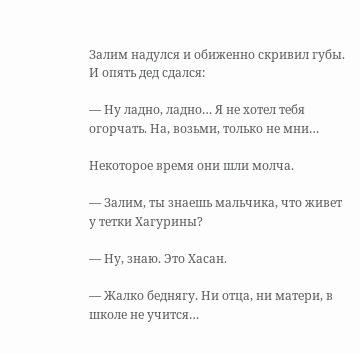Залим надулся и обиженно скривил губы. И опять дед сдался:

— Ну ладно, ладно… Я не хотел тебя огорчать. На, возьми, только не мни…

Некоторое время они шли молча.

— Залим, ты знаешь мальчика, что живет у тетки Хагурины?

— Ну, знаю. Это Хасан.

— Жалко беднягу. Ни отца, ни матери, в школе не учится…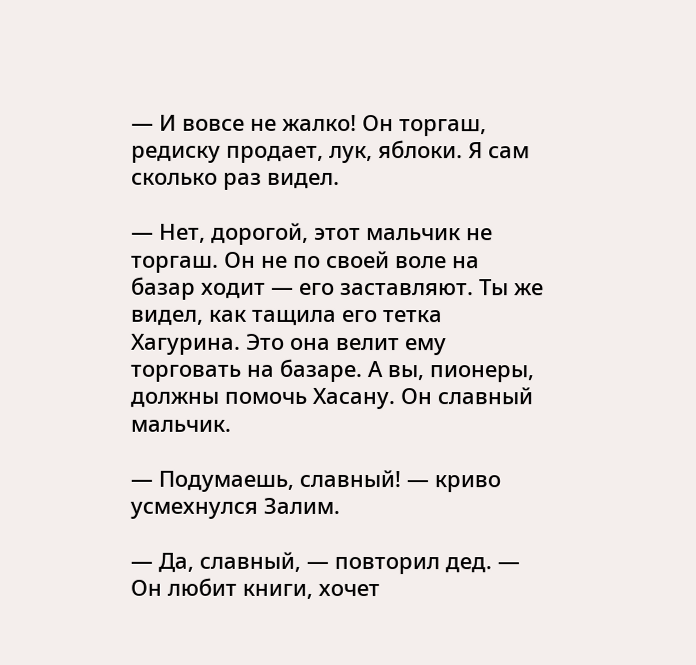— И вовсе не жалко! Он торгаш, редиску продает, лук, яблоки. Я сам сколько раз видел.

— Нет, дорогой, этот мальчик не торгаш. Он не по своей воле на базар ходит — его заставляют. Ты же видел, как тащила его тетка Хагурина. Это она велит ему торговать на базаре. А вы, пионеры, должны помочь Хасану. Он славный мальчик.

— Подумаешь, славный! — криво усмехнулся Залим.

— Да, славный, — повторил дед. — Он любит книги, хочет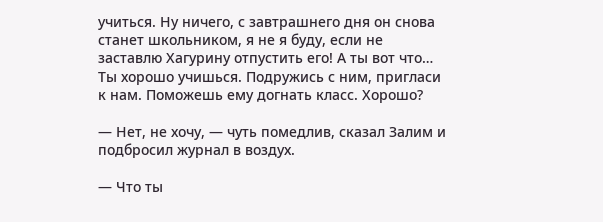учиться. Ну ничего, с завтрашнего дня он снова станет школьником, я не я буду, если не заставлю Хагурину отпустить его! А ты вот что… Ты хорошо учишься. Подружись с ним, пригласи к нам. Поможешь ему догнать класс. Хорошо?

— Нет, не хочу, — чуть помедлив, сказал Залим и подбросил журнал в воздух.

— Что ты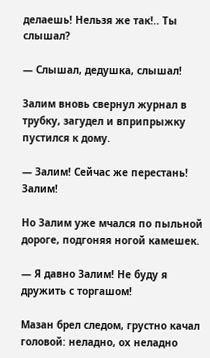делаешь! Нельзя же так!.. Ты слышал?

— Слышал, дедушка, слышал!

Залим вновь свернул журнал в трубку, загудел и вприпрыжку пустился к дому.

— Залим! Сейчас же перестань! Залим!

Но Залим уже мчался по пыльной дороге, подгоняя ногой камешек.

— Я давно Залим! Не буду я дружить с торгашом!

Мазан брел следом, грустно качал головой: неладно, ох неладно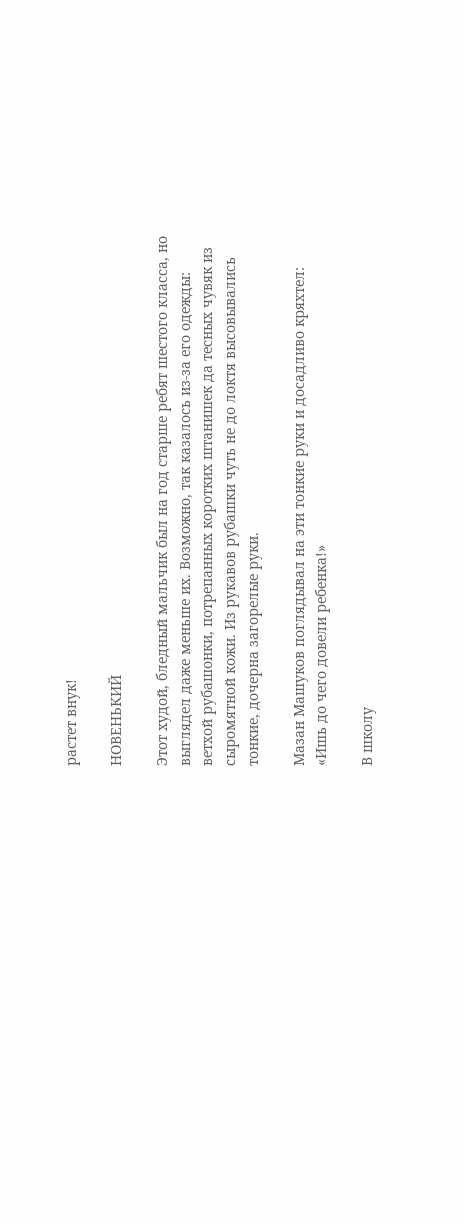растет внук!

НОВЕНЬКИЙ

Этот худой, бледный мальчик был на год старше ребят шестого класса, но выглядел даже меньше их. Возможно, так казалось из-за его одежды: ветхой рубашонки, потрепанных коротких штанишек да тесных чувяк из сыромятной кожи. Из рукавов рубашки чуть не до локтя высовывались тонкие, дочерна загорелые руки.

Мазан Машуков поглядывал на эти тонкие руки и досадливо кряхтел: «Ишь до чего довели ребенка!»

В школу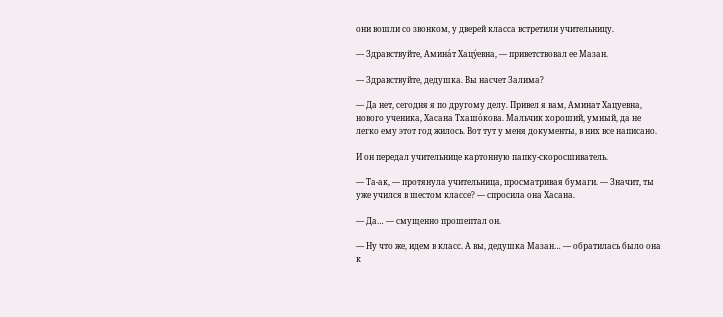они вошли со звонком, у дверей класса встретили учительницу.

— Здравствуйте, Амина́т Хацу́евна, — приветствовал ее Мазан.

— Здравствуйте, дедушка. Вы насчет Залима?

— Да нет, сегодня я по другому делу. Привел я вам, Аминат Хацуевна, нового ученика, Хасана Тхашо́кова. Мальчик хороший, умный, да не легко ему этот год жилось. Вот тут у меня документы, в них все написано.

И он передал учительнице картонную папку-скоросшиватель.

— Та-ак, — протянула учительница, просматривая бумаги. — Значит, ты уже учился в шестом классе? — спросила она Хасана.

— Да… — смущенно прошептал он.

— Ну что же, идем в класс. А вы, дедушка Мазан… — обратилась было она к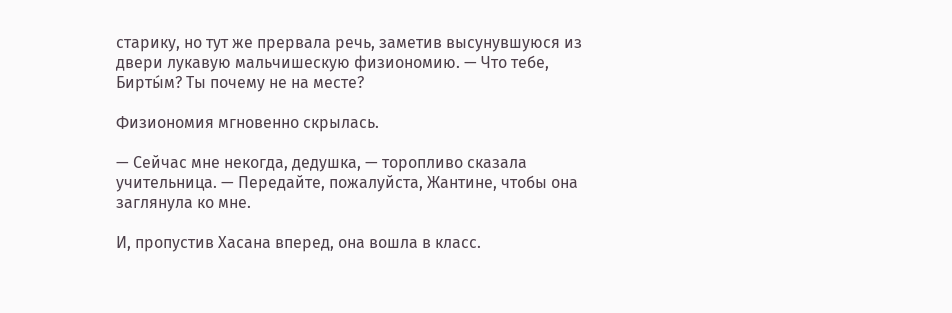старику, но тут же прервала речь, заметив высунувшуюся из двери лукавую мальчишескую физиономию. — Что тебе, Бирты́м? Ты почему не на месте?

Физиономия мгновенно скрылась.

— Сейчас мне некогда, дедушка, — торопливо сказала учительница. — Передайте, пожалуйста, Жантине, чтобы она заглянула ко мне.

И, пропустив Хасана вперед, она вошла в класс.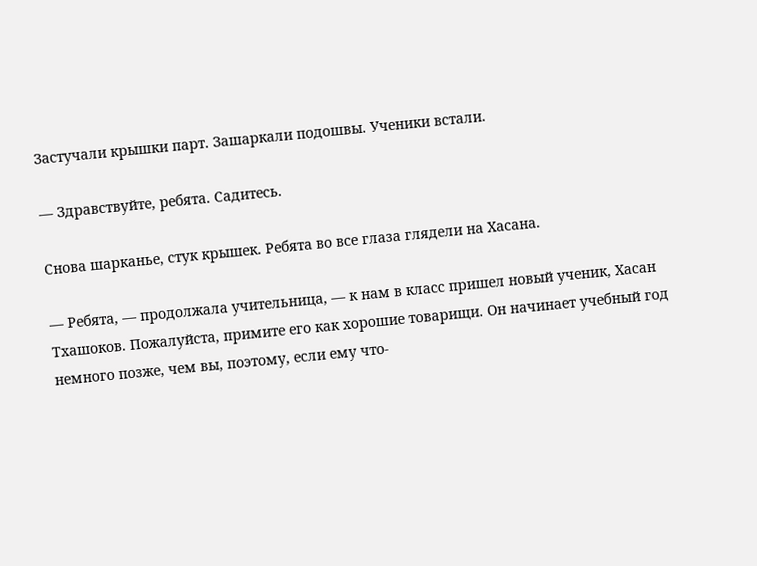Застучали крышки парт. Зашаркали подошвы. Ученики встали.

— Здравствуйте, ребята. Садитесь.

Снова шарканье, стук крышек. Ребята во все глаза глядели на Хасана.

— Ребята, — продолжала учительница, — к нам в класс пришел новый ученик, Хасан Тхашоков. Пожалуйста, примите его как хорошие товарищи. Он начинает учебный год немного позже, чем вы, поэтому, если ему что-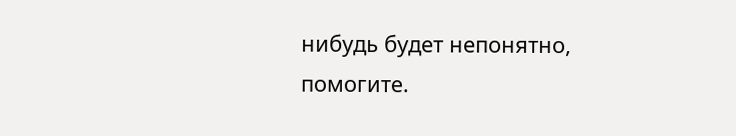нибудь будет непонятно, помогите.